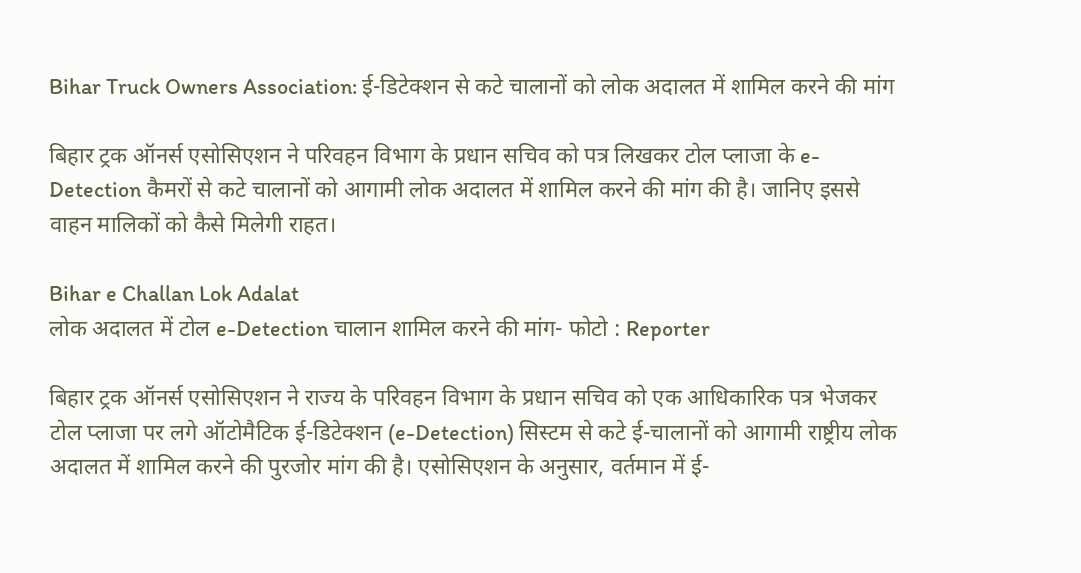Bihar Truck Owners Association: ई-डिटेक्शन से कटे चालानों को लोक अदालत में शामिल करने की मांग

बिहार ट्रक ऑनर्स एसोसिएशन ने परिवहन विभाग के प्रधान सचिव को पत्र लिखकर टोल प्लाजा के e-Detection कैमरों से कटे चालानों को आगामी लोक अदालत में शामिल करने की मांग की है। जानिए इससे वाहन मालिकों को कैसे मिलेगी राहत।

Bihar e Challan Lok Adalat
लोक अदालत में टोल e-Detection चालान शामिल करने की मांग- फोटो : Reporter

बिहार ट्रक ऑनर्स एसोसिएशन ने राज्य के परिवहन विभाग के प्रधान सचिव को एक आधिकारिक पत्र भेजकर टोल प्लाजा पर लगे ऑटोमैटिक ई-डिटेक्शन (e-Detection) सिस्टम से कटे ई-चालानों को आगामी राष्ट्रीय लोक अदालत में शामिल करने की पुरजोर मांग की है। एसोसिएशन के अनुसार, वर्तमान में ई-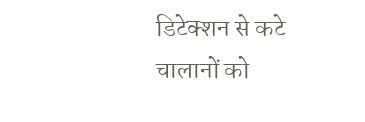डिटेक्शन से कटे चालानों को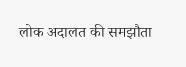लोक अदालत की समझौता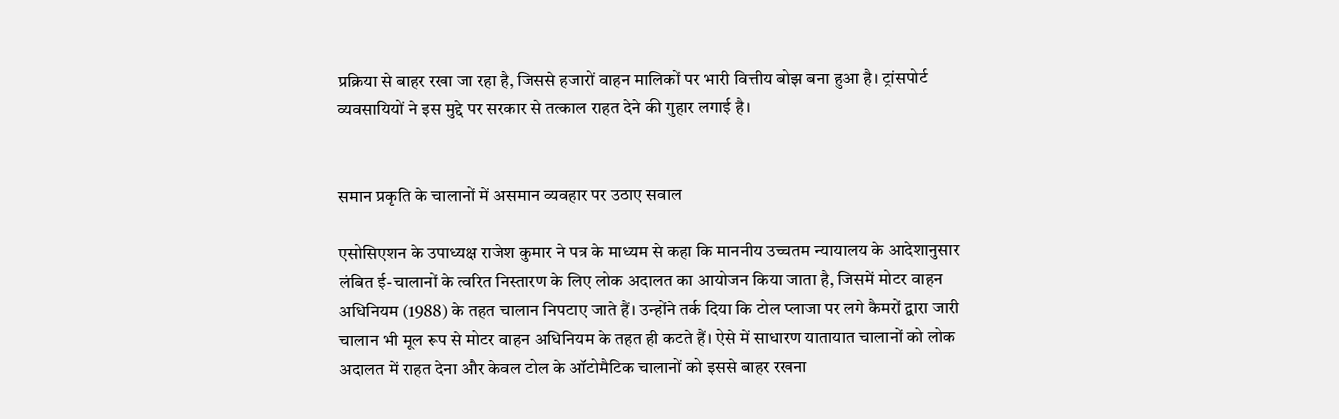प्रक्रिया से बाहर रखा जा रहा है, जिससे हजारों वाहन मालिकों पर भारी वित्तीय बोझ बना हुआ है। ट्रांसपोर्ट व्यवसायियों ने इस मुद्दे पर सरकार से तत्काल राहत देने की गुहार लगाई है।


समान प्रकृति के चालानों में असमान व्यवहार पर उठाए सवाल

एसोसिएशन के उपाध्यक्ष राजेश कुमार ने पत्र के माध्यम से कहा कि माननीय उच्चतम न्यायालय के आदेशानुसार लंबित ई-चालानों के त्वरित निस्तारण के लिए लोक अदालत का आयोजन किया जाता है, जिसमें मोटर वाहन अधिनियम (1988) के तहत चालान निपटाए जाते हैं। उन्होंने तर्क दिया कि टोल प्लाजा पर लगे कैमरों द्वारा जारी चालान भी मूल रूप से मोटर वाहन अधिनियम के तहत ही कटते हैं। ऐसे में साधारण यातायात चालानों को लोक अदालत में राहत देना और केवल टोल के ऑटोमैटिक चालानों को इससे बाहर रखना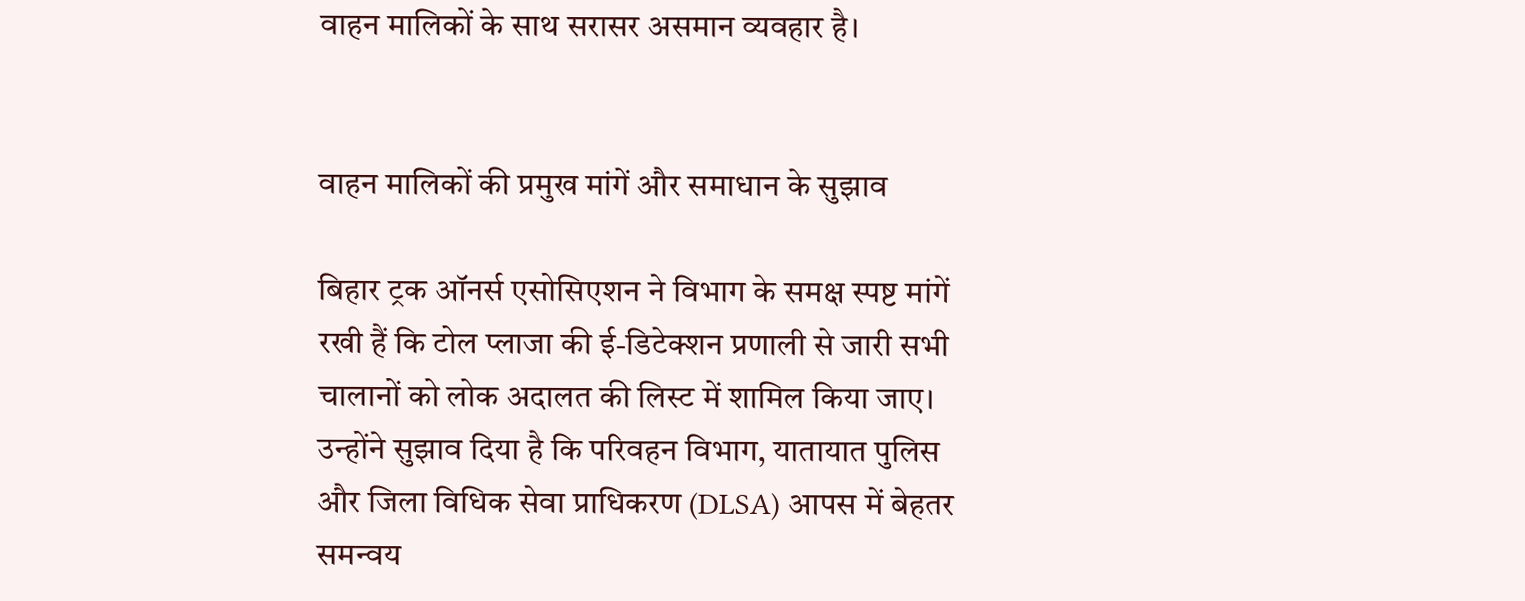वाहन मालिकों के साथ सरासर असमान व्यवहार है।


वाहन मालिकों की प्रमुख मांगें और समाधान के सुझाव

बिहार ट्रक ऑनर्स एसोसिएशन ने विभाग के समक्ष स्पष्ट मांगें रखी हैं कि टोल प्लाजा की ई-डिटेक्शन प्रणाली से जारी सभी चालानों को लोक अदालत की लिस्ट में शामिल किया जाए। उन्होंने सुझाव दिया है कि परिवहन विभाग, यातायात पुलिस और जिला विधिक सेवा प्राधिकरण (DLSA) आपस में बेहतर समन्वय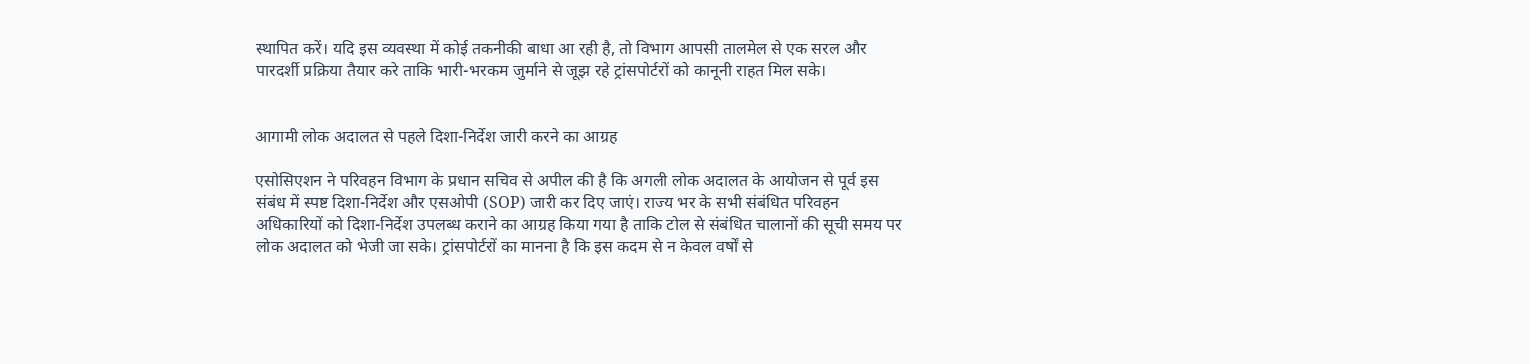स्थापित करें। यदि इस व्यवस्था में कोई तकनीकी बाधा आ रही है, तो विभाग आपसी तालमेल से एक सरल और पारदर्शी प्रक्रिया तैयार करे ताकि भारी-भरकम जुर्माने से जूझ रहे ट्रांसपोर्टरों को कानूनी राहत मिल सके।


आगामी लोक अदालत से पहले दिशा-निर्देश जारी करने का आग्रह

एसोसिएशन ने परिवहन विभाग के प्रधान सचिव से अपील की है कि अगली लोक अदालत के आयोजन से पूर्व इस संबंध में स्पष्ट दिशा-निर्देश और एसओपी (SOP) जारी कर दिए जाएं। राज्य भर के सभी संबंधित परिवहन अधिकारियों को दिशा-निर्देश उपलब्ध कराने का आग्रह किया गया है ताकि टोल से संबंधित चालानों की सूची समय पर लोक अदालत को भेजी जा सके। ट्रांसपोर्टरों का मानना है कि इस कदम से न केवल वर्षों से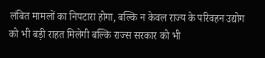लंबित मामलों का निपटारा होगा, बल्कि न केवल राज्य के परिवहन उद्योग को भी बड़ी राहत मिलेगी बल्कि राज्स सरकार को भी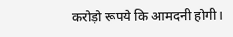करोड़ो रूपये कि आमदनी होगी।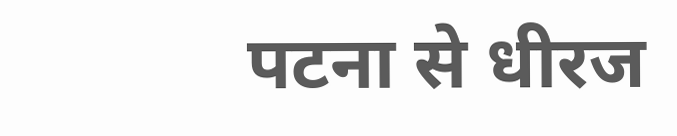पटना से धीरज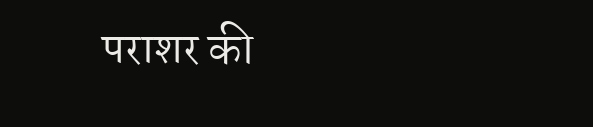पराशर की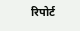रिपोर्ट